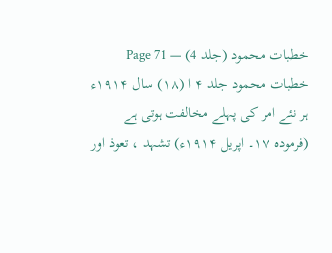خطبات محمود (جلد 4) — Page 71
خطبات محمود جلد ۴ ا (۱۸) سال ۱۹۱۴ء ہر نئے امر کی پہلے مخالفت ہوتی ہے (فرمودہ ۱۷۔ اپریل ۱۹۱۴ء) تشہد ، تعوذ اور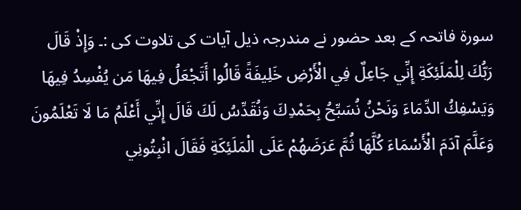سورۃ فاتحہ کے بعد حضور نے مندرجہ ذیل آیات کی تلاوت کی :۔ وَإِذْ قَالَ رَبُّكَ لِلْمَلَئِكَةِ إِنِّي جَاعِلٌ فِي الْأَرْضِ خَلِيفَةً قَالُوا أَتَجْعَلُ فِيهَا مَن يُفْسِدُ فِيهَا وَيَسْفِكُ الدِّمَاءَ وَنَحْنُ نُسَبِّحُ بِحَمْدِكَ وَنُقَدِّسُ لَكَ قَالَ إِنِّي أَعْلَمُ مَا لَا تَعْلَمُونَ وَعَلَّمَ آدَمَ الْأَسْمَاءَ كُلَّهَا ثُمَّ عَرَضَهُمْ عَلَى الْمَلَئِكَةِ فَقَالَ انْبِتُونِي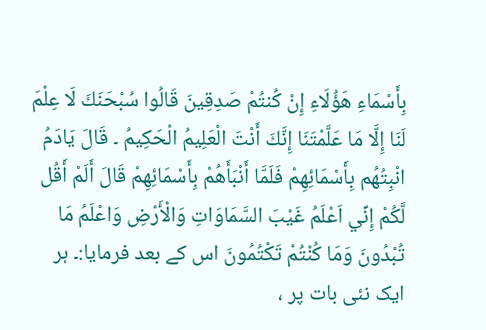بِأَسْمَاءِ هَؤُلَاءِ إِنْ كُنتُمْ صَدِقِينَ قَالُوا سُبْحَنَكَ لَا عِلْمَ لَنَا إِلَّا مَا عَلَّمْتَنَا إِنَّكَ أَنْتَ الْعَلِيمُ الْحَكِيمُ ۔ قَالَ يَادَمُ انْبِتُهُم بِأَسْمَائِهِمْ فَلَمَّا أَنْبَأَهُمْ بِأَسْمَائِهِمْ قَالَ أَلَمْ أَقُل لَّكُمْ إِنِّي اَعْلَمُ غَيْبَ السَّمَاوَاتِ وَالْأَرْضِ وَاعْلَمُ مَا تُبْدُونَ وَمَا كُنْتُمْ تَكْتُمُونَ اس کے بعد فرمایا:۔ ہر ایک نئی بات پر ،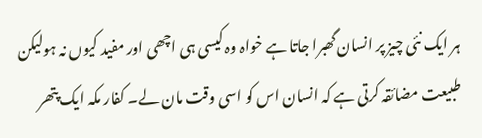ہر ایک نئی چیز پر انسان گھبرا جاتا ہے خواہ وہ کیسی ہی اچھی اور مفید کیوں نہ ہولیکن طبیعت مضائقہ کرتی ہے کہ انسان اس کو اسی وقت مان لے۔ کفار مکہ ایک پتھر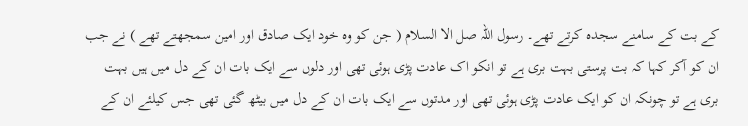کے بت کے سامنے سجدہ کرتے تھے۔ رسول اللہ صل الا السلام ( جن کو وہ خود ایک صادق اور امین سمجھتے تھے ) نے جب ان کو آکر کہا کہ بت پرستی بہت بری ہے تو انکو اک عادت پڑی ہوئی تھی اور دلوں سے ایک بات ان کے دل میں ہیں بہت بری ہے تو چونکہ ان کو ایک عادت پڑی ہوئی تھی اور مدتوں سے ایک بات ان کے دل میں بیٹھ گئی تھی جس کیلئے ان کے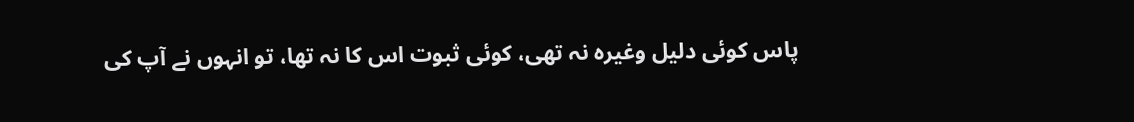پاس کوئی دلیل وغیرہ نہ تھی، کوئی ثبوت اس کا نہ تھا، تو انہوں نے آپ کی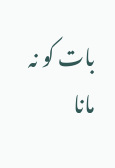بات کو نہ مانا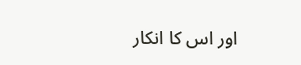اور اس کا انکار